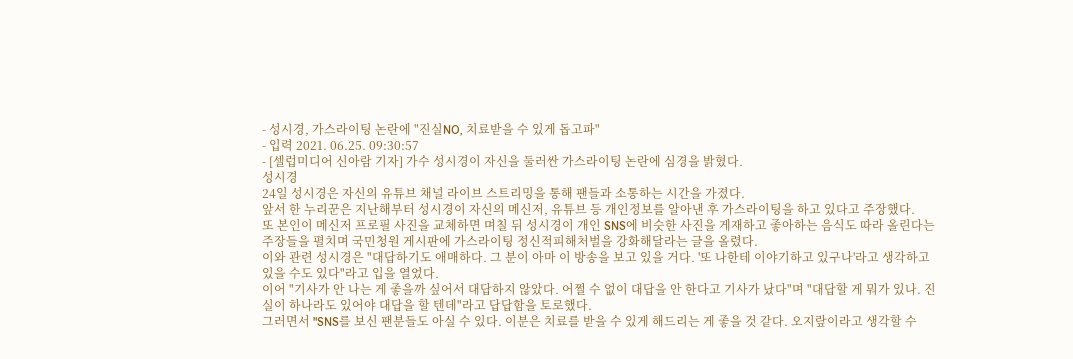- 성시경, 가스라이팅 논란에 "진실NO, 치료받을 수 있게 돕고파"
- 입력 2021. 06.25. 09:30:57
- [셀럽미디어 신아람 기자] 가수 성시경이 자신을 둘러싼 가스라이팅 논란에 심경을 밝혔다.
성시경
24일 성시경은 자신의 유튜브 채널 라이브 스트리밍을 통해 팬들과 소통하는 시간을 가졌다.
앞서 한 누리꾼은 지난해부터 성시경이 자신의 메신저, 유튜브 등 개인정보를 알아낸 후 가스라이팅을 하고 있다고 주장했다.
또 본인이 메신저 프로필 사진을 교체하면 며칠 뒤 성시경이 개인 SNS에 비슷한 사진을 게재하고 좋아하는 음식도 따라 올린다는 주장들을 펼치며 국민청원 게시판에 가스라이팅 정신적피해처벌을 강화해달라는 글을 올렸다.
이와 관련 성시경은 "대답하기도 애매하다. 그 분이 아마 이 방송을 보고 있을 거다. '또 나한테 이야기하고 있구나'라고 생각하고 있을 수도 있다"라고 입을 열었다.
이어 "기사가 안 나는 게 좋을까 싶어서 대답하지 않았다. 어쩔 수 없이 대답을 안 한다고 기사가 났다"며 "대답할 게 뭐가 있나. 진실이 하나라도 있어야 대답을 할 텐데"라고 답답함을 토로했다.
그러면서 "SNS를 보신 팬분들도 아실 수 있다. 이분은 치료를 받을 수 있게 해드리는 게 좋을 것 같다. 오지랖이라고 생각할 수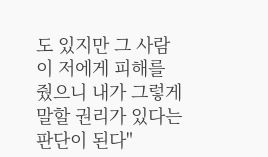도 있지만 그 사람이 저에게 피해를 줬으니 내가 그렇게 말할 권리가 있다는 판단이 된다"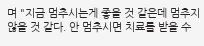며 "지금 멈추시는게 좋을 것 같은데 멈추지 않을 것 같다. 안 멈추시면 치료를 받을 수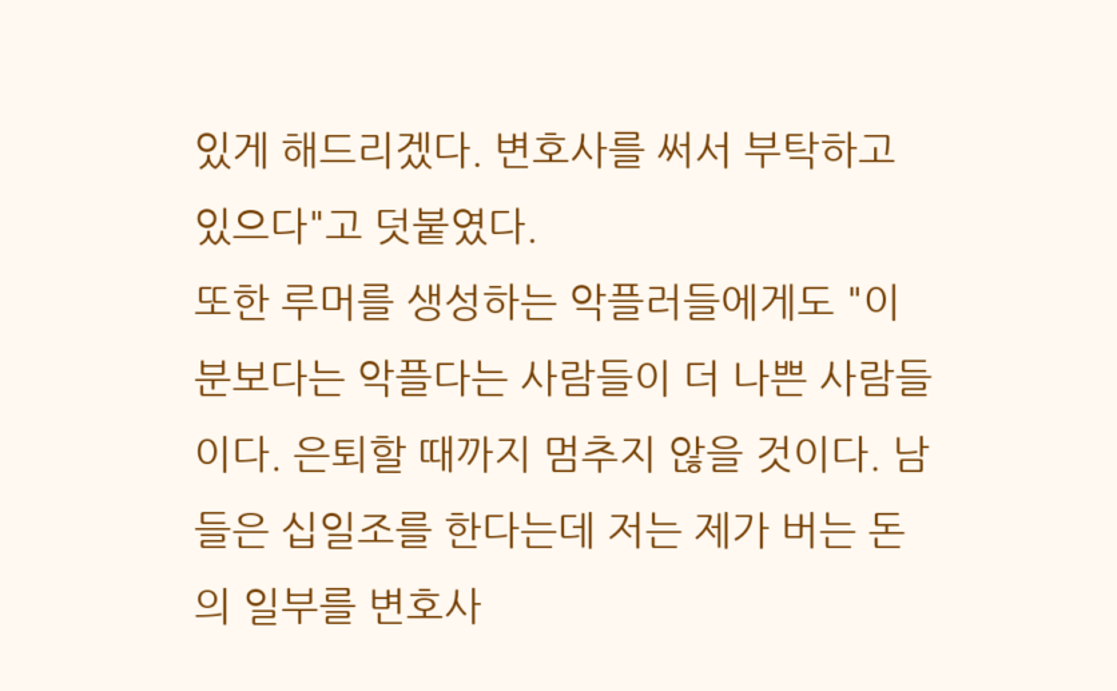있게 해드리겠다. 변호사를 써서 부탁하고 있으다"고 덧붙였다.
또한 루머를 생성하는 악플러들에게도 "이분보다는 악플다는 사람들이 더 나쁜 사람들이다. 은퇴할 때까지 멈추지 않을 것이다. 남들은 십일조를 한다는데 저는 제가 버는 돈의 일부를 변호사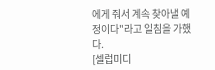에게 줘서 계속 찾아낼 예정이다"라고 일침을 가했다.
[셀럽미디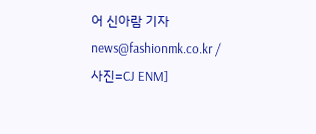어 신아람 기자 news@fashionmk.co.kr / 사진=CJ ENM]